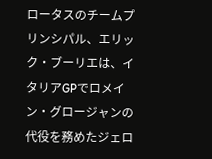ロータスのチームプリンシパル、エリック・ブーリエは、イタリアGPでロメイン・グロージャンの代役を務めたジェロ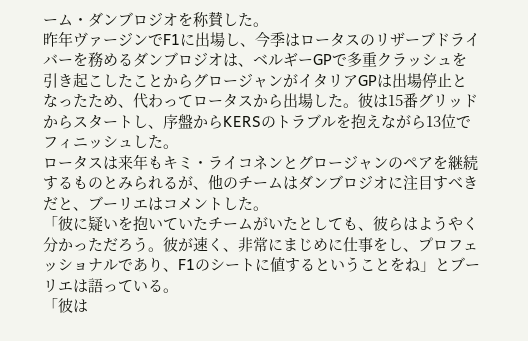ーム・ダンブロジオを称賛した。
昨年ヴァージンでF1に出場し、今季はロータスのリザーブドライバーを務めるダンブロジオは、ベルギーGPで多重クラッシュを引き起こしたことからグロージャンがイタリアGPは出場停止となったため、代わってロータスから出場した。彼は15番グリッドからスタートし、序盤からKERSのトラブルを抱えながら13位でフィニッシュした。
ロータスは来年もキミ・ライコネンとグロージャンのペアを継続するものとみられるが、他のチームはダンブロジオに注目すべきだと、ブーリエはコメントした。
「彼に疑いを抱いていたチームがいたとしても、彼らはようやく分かっただろう。彼が速く、非常にまじめに仕事をし、プロフェッショナルであり、F1のシートに値するということをね」とブーリエは語っている。
「彼は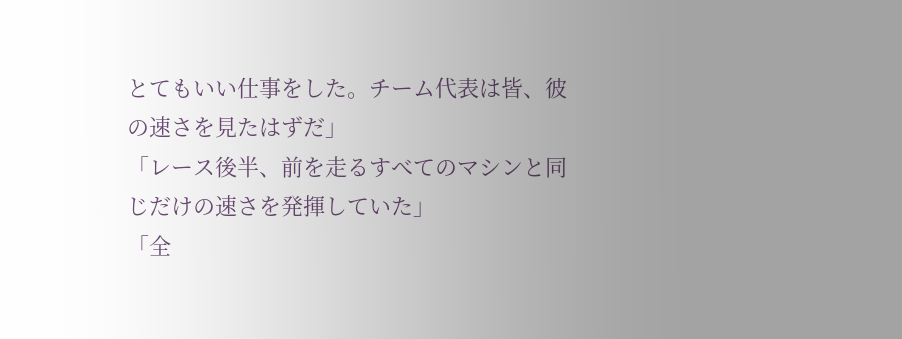とてもいい仕事をした。チーム代表は皆、彼の速さを見たはずだ」
「レース後半、前を走るすべてのマシンと同じだけの速さを発揮していた」
「全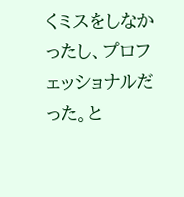くミスをしなかったし、プロフェッショナルだった。と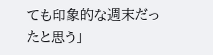ても印象的な週末だったと思う」